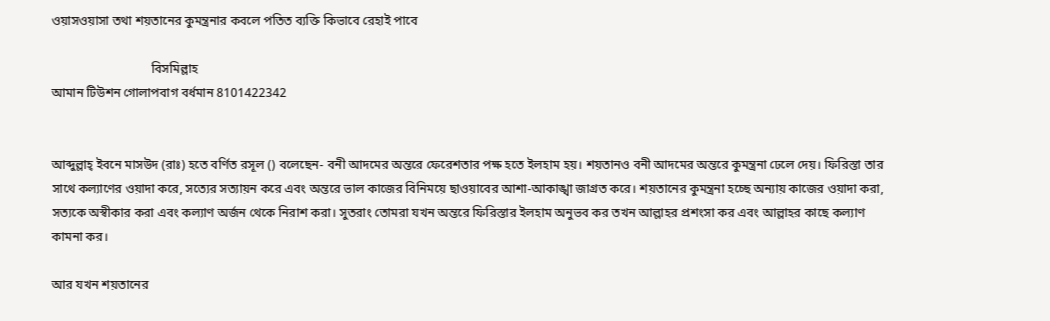ওয়াসওয়াসা তথা শয়তানের কুমন্ত্রনার কবলে পতিত ব্যক্তি কিভাবে রেহাই পাবে

                                বিসমিল্লাহ
আমান টিউশন গোলাপবাগ বর্ধমান 8101422342


আব্দুল্লাহ্ ইবনে মাসউদ (রাঃ) হতে বর্ণিত রসূল () বলেছেন- বনী আদমের অন্তরে ফেরেশতার পক্ষ হতে ইলহাম হয়। শয়তানও বনী আদমের অন্তরে কুমন্ত্রনা ঢেলে দেয়। ফিরিস্তা তার সাথে কল্যাণের ওয়াদা করে, সত্যের সত্যায়ন করে এবং অন্তরে ভাল কাজের বিনিময়ে ছাওয়াবের আশা-আকাঙ্খা জাগ্রত করে। শয়তানের কুমন্ত্রনা হচ্ছে অন্যায় কাজের ওয়াদা করা, সত্যকে অস্বীকার করা এবং কল্যাণ অর্জন থেকে নিরাশ করা। সুতরাং তোমরা যখন অন্তরে ফিরিস্তার ইলহাম অনুভব কর তখন আল্লাহর প্রশংসা কর এবং আল্লাহর কাছে কল্যাণ কামনা কর।

আর যখন শয়তানের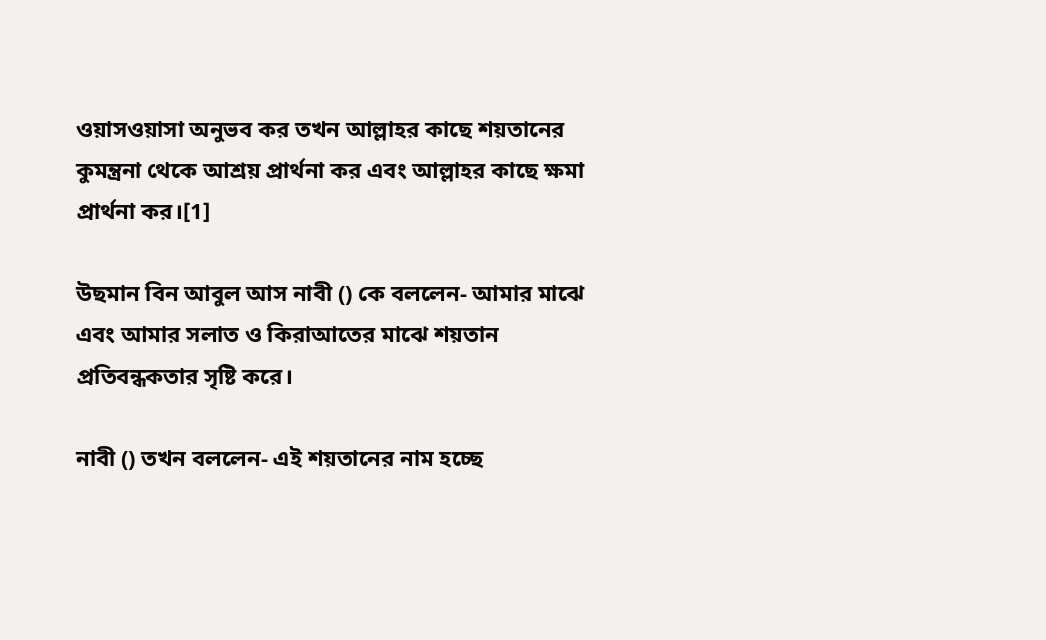ওয়াসওয়াসা অনুভব কর তখন আল্লাহর কাছে শয়তানের কুমন্ত্রনা থেকে আশ্রয় প্রার্থনা কর এবং আল্লাহর কাছে ক্ষমা প্রার্থনা কর।[1]

উছমান বিন আবুল আস নাবী () কে বললেন- আমার মাঝে এবং আমার সলাত ও কিরাআতের মাঝে শয়তান প্রতিবন্ধকতার সৃষ্টি করে।

নাবী () তখন বললেন- এই শয়তানের নাম হচ্ছে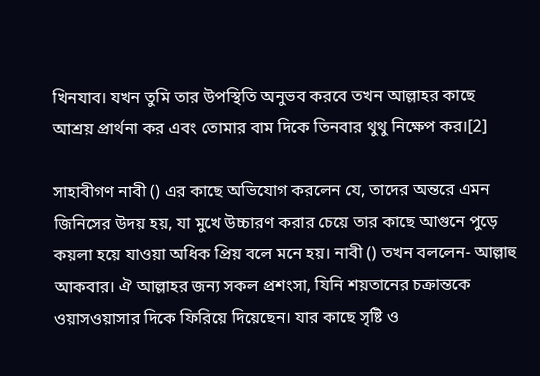খিনযাব। যখন তুমি তার উপস্থিতি অনুভব করবে তখন আল্লাহর কাছে আশ্রয় প্রার্থনা কর এবং তোমার বাম দিকে তিনবার থুথু নিক্ষেপ কর।[2]

সাহাবীগণ নাবী () এর কাছে অভিযোগ করলেন যে, তাদের অন্তরে এমন জিনিসের উদয় হয়, যা মুখে উচ্চারণ করার চেয়ে তার কাছে আগুনে পুড়ে কয়লা হয়ে যাওয়া অধিক প্রিয় বলে মনে হয়। নাবী () তখন বললেন- আল্লাহু আকবার। ঐ আল্লাহর জন্য সকল প্রশংসা, যিনি শয়তানের চক্রান্তকে ওয়াসওয়াসার দিকে ফিরিয়ে দিয়েছেন। যার কাছে সৃষ্টি ও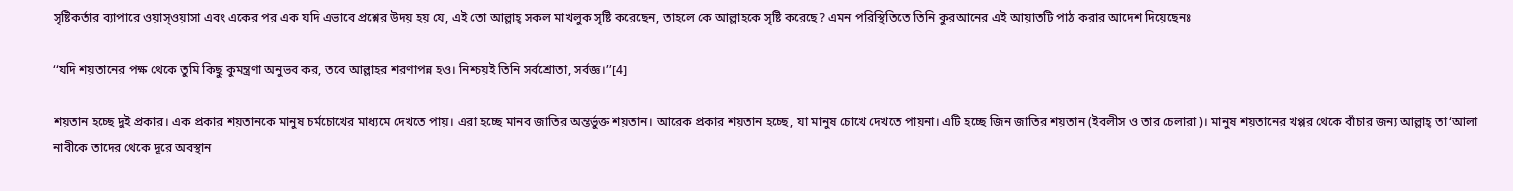সৃষ্টিকর্তার ব্যাপারে ওয়াস্ওয়াসা এবং একের পর এক যদি এভাবে প্রশ্নের উদয় হয় যে, এই তো আল্লাহ্ সকল মাখলুক সৃষ্টি করেছেন, তাহলে কে আল্লাহকে সৃষ্টি করেছে? এমন পরিস্থিতিতে তিনি কুরআনের এই আয়াতটি পাঠ করার আদেশ দিয়েছেনঃ

‘‘যদি শয়তানের পক্ষ থেকে তুমি কিছু কুমন্ত্রণা অনুভব কর, তবে আল্লাহর শরণাপন্ন হও। নিশ্চয়ই তিনি সর্বশ্রোতা, সর্বজ্ঞ।’’[4]

শয়তান হচ্ছে দুই প্রকার। এক প্রকার শয়তানকে মানুষ চর্মচোখের মাধ্যমে দেখতে পায়। এরা হচ্ছে মানব জাতির অন্তর্ভুক্ত শয়তান। আরেক প্রকার শয়তান হচ্ছে, যা মানুষ চোখে দেখতে পায়না। এটি হচ্ছে জিন জাতির শয়তান (ইবলীস ও তার চেলারা)। মানুষ শয়তানের খপ্পর থেকে বাঁচার জন্য আল্লাহ্ তা‘আলা নাবীকে তাদের থেকে দূরে অবস্থান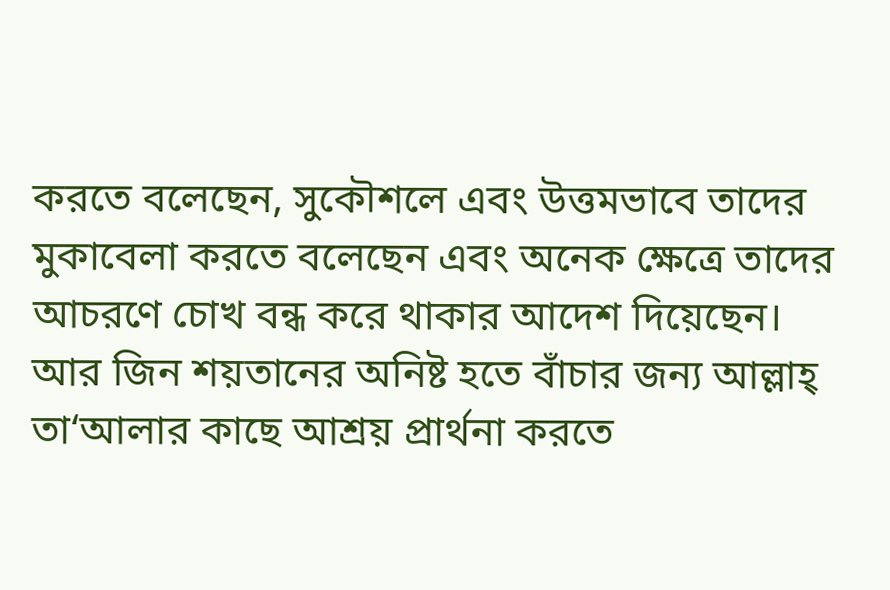করতে বলেছেন, সুকৌশলে এবং উত্তমভাবে তাদের মুকাবেলা করতে বলেছেন এবং অনেক ক্ষেত্রে তাদের আচরণে চোখ বন্ধ করে থাকার আদেশ দিয়েছেন। আর জিন শয়তানের অনিষ্ট হতে বাঁচার জন্য আল্লাহ্ তা‘আলার কাছে আশ্রয় প্রার্থনা করতে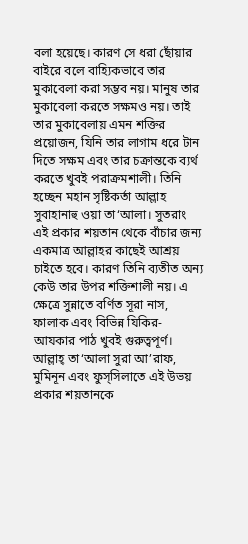বলা হয়েছে। কারণ সে ধরা ছোঁয়ার বাইরে বলে বাহ্যিকভাবে তার মুকাবেলা করা সম্ভব নয়। মানুষ তার মুকাবেলা করতে সক্ষমও নয়। তাই তার মুকাবেলায় এমন শক্তির প্রয়োজন, যিনি তার লাগাম ধরে টান দিতে সক্ষম এবং তার চক্রান্তকে ব্যর্থ করতে খুবই পরাক্রমশালী। তিনি হচ্ছেন মহান সৃষ্টিকর্তা আল্লাহ সুবাহানাহু ওয়া তা‘আলা। সুতরাং এই প্রকার শয়তান থেকে বাঁচার জন্য একমাত্র আল্লাহর কাছেই আশ্রয় চাইতে হবে। কারণ তিনি ব্যতীত অন্য কেউ তার উপর শক্তিশালী নয়। এ ক্ষেত্রে সুন্নাতে বর্ণিত সূরা নাস, ফালাক এবং বিভিন্ন যিকির-আযকার পাঠ খুবই গুরুত্বপূর্ণ। আল্লাহ্ তা‘আলা সুরা আ’রাফ, মুমিনূন এবং ফুস্সিলাতে এই উভয় প্রকার শয়তানকে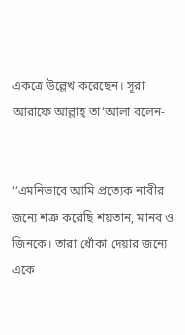একত্রে উল্লেখ করেছেন। সূরা আরাফে আল্লাহ্ তা‘আলা বলেন-


‘‘এমনিভাবে আমি প্রত্যেক নাবীর জন্যে শত্রু করেছি শয়তান, মানব ও জিনকে। তারা ধোঁকা দেয়ার জন্যে একে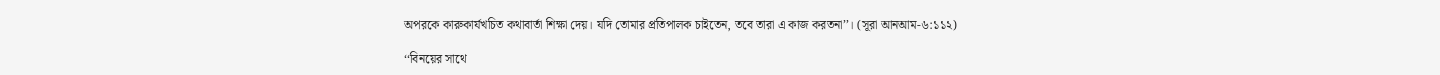অপরকে কারুকার্যখচিত কথাবার্তা শিক্ষা দেয়। যদি তোমার প্রতিপালক চাইতেন, তবে তারা এ কাজ করতনা’’। (সূরা আনআম-৬:১১২)

‘‘বিনয়ের সাথে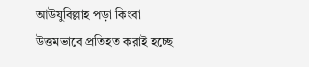আউযুবিল্লাহ পড়া কিংবা উত্তমভাবে প্রতিহত করাই হচ্ছে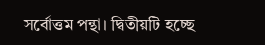সর্বোত্তম পন্থা। দ্বিতীয়টি হচ্ছে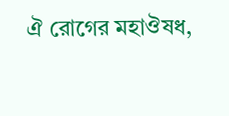ঐ রোগের মহাঔষধ,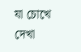যা চোখে দেখা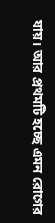যায়। আর প্রথমটি হচ্ছে এমন রোগের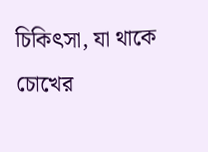চিকিৎসা, যা থাকে চোখের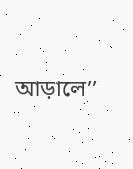আড়ালে’’